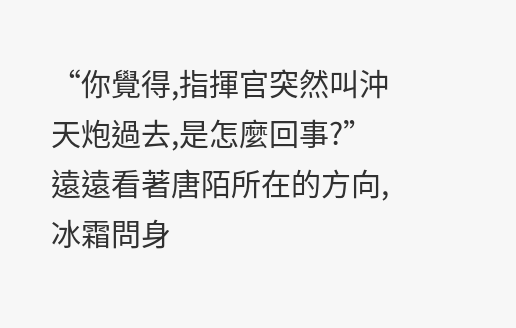“你覺得,指揮官突然叫沖天炮過去,是怎麼回事?”遠遠看著唐陌所在的方向,冰霜問身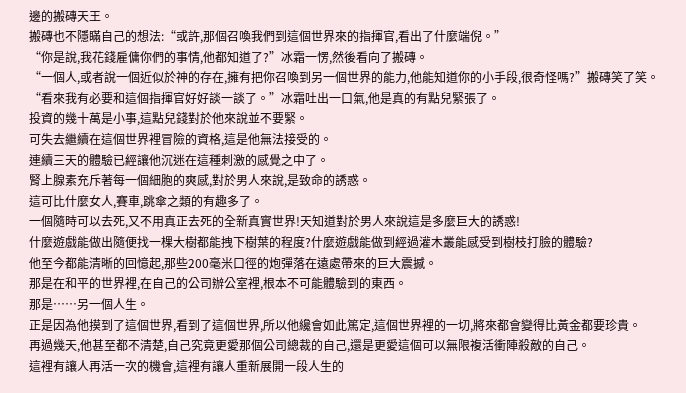邊的搬磚天王。
搬磚也不隱瞞自己的想法:“或許,那個召喚我們到這個世界來的指揮官,看出了什麼端倪。”
“你是說,我花錢雇傭你們的事情,他都知道了?”冰霜一愣,然後看向了搬磚。
“一個人,或者說一個近似於神的存在,擁有把你召喚到另一個世界的能力,他能知道你的小手段,很奇怪嗎?”搬磚笑了笑。
“看來我有必要和這個指揮官好好談一談了。”冰霜吐出一口氣,他是真的有點兒緊張了。
投資的幾十萬是小事,這點兒錢對於他來說並不要緊。
可失去繼續在這個世界裡冒險的資格,這是他無法接受的。
連續三天的體驗已經讓他沉迷在這種刺激的感覺之中了。
腎上腺素充斥著每一個細胞的爽感,對於男人來說,是致命的誘惑。
這可比什麼女人,賽車,跳傘之類的有趣多了。
一個隨時可以去死,又不用真正去死的全新真實世界!天知道對於男人來說這是多麼巨大的誘惑!
什麼遊戲能做出隨便找一棵大樹都能拽下樹葉的程度?什麼遊戲能做到經過灌木叢能感受到樹枝打臉的體驗?
他至今都能清晰的回憶起,那些200毫米口徑的炮彈落在遠處帶來的巨大震撼。
那是在和平的世界裡,在自己的公司辦公室裡,根本不可能體驗到的東西。
那是……另一個人生。
正是因為他摸到了這個世界,看到了這個世界,所以他纔會如此篤定,這個世界裡的一切,將來都會變得比黃金都要珍貴。
再過幾天,他甚至都不清楚,自己究竟更愛那個公司總裁的自己,還是更愛這個可以無限複活衝陣殺敵的自己。
這裡有讓人再活一次的機會,這裡有讓人重新展開一段人生的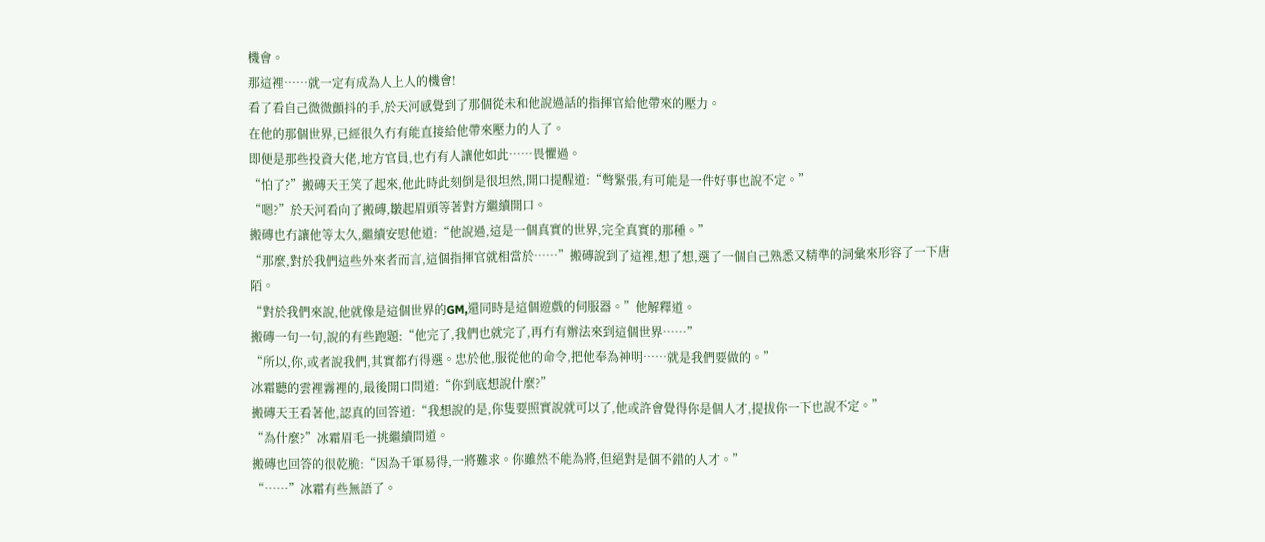機會。
那這裡……就一定有成為人上人的機會!
看了看自己微微顫抖的手,於天河感覺到了那個從未和他說過話的指揮官給他帶來的壓力。
在他的那個世界,已經很久冇有能直接給他帶來壓力的人了。
即便是那些投資大佬,地方官員,也冇有人讓他如此……畏懼過。
“怕了?”搬磚天王笑了起來,他此時此刻倒是很坦然,開口提醒道:“彆緊張,有可能是一件好事也說不定。”
“嗯?”於天河看向了搬磚,皺起眉頭等著對方繼續開口。
搬磚也冇讓他等太久,繼續安慰他道:“他說過,這是一個真實的世界,完全真實的那種。”
“那麼,對於我們這些外來者而言,這個指揮官就相當於……”搬磚說到了這裡,想了想,選了一個自己熟悉又精準的詞彙來形容了一下唐陌。
“對於我們來說,他就像是這個世界的GM,還同時是這個遊戲的伺服器。”他解釋道。
搬磚一句一句,說的有些跑題:“他完了,我們也就完了,再冇有辦法來到這個世界……”
“所以,你,或者說我們,其實都冇得選。忠於他,服從他的命令,把他奉為神明……就是我們要做的。”
冰霜聽的雲裡霧裡的,最後開口問道:“你到底想說什麼?”
搬磚天王看著他,認真的回答道:“我想說的是,你隻要照實說就可以了,他或許會覺得你是個人才,提拔你一下也說不定。”
“為什麼?”冰霜眉毛一挑繼續問道。
搬磚也回答的很乾脆:“因為千軍易得,一將難求。你雖然不能為將,但絕對是個不錯的人才。”
“……”冰霜有些無語了。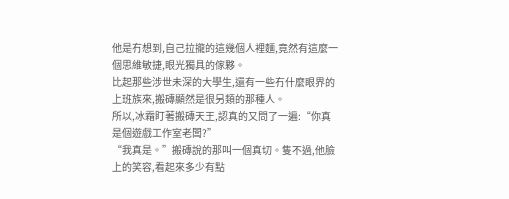他是冇想到,自己拉攏的這幾個人裡麵,竟然有這麼一個思維敏捷,眼光獨具的傢夥。
比起那些涉世未深的大學生,還有一些冇什麼眼界的上班族來,搬磚顯然是很另類的那種人。
所以,冰霜盯著搬磚天王,認真的又問了一遍:“你真是個遊戲工作室老闆?”
“我真是。”搬磚說的那叫一個真切。隻不過,他臉上的笑容,看起來多少有點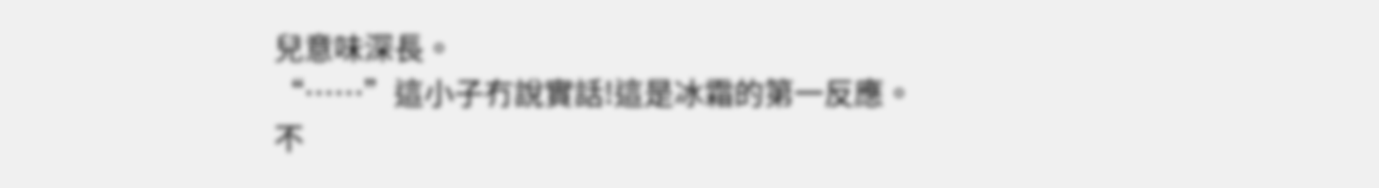兒意味深長。
“……”這小子冇說實話!這是冰霜的第一反應。
不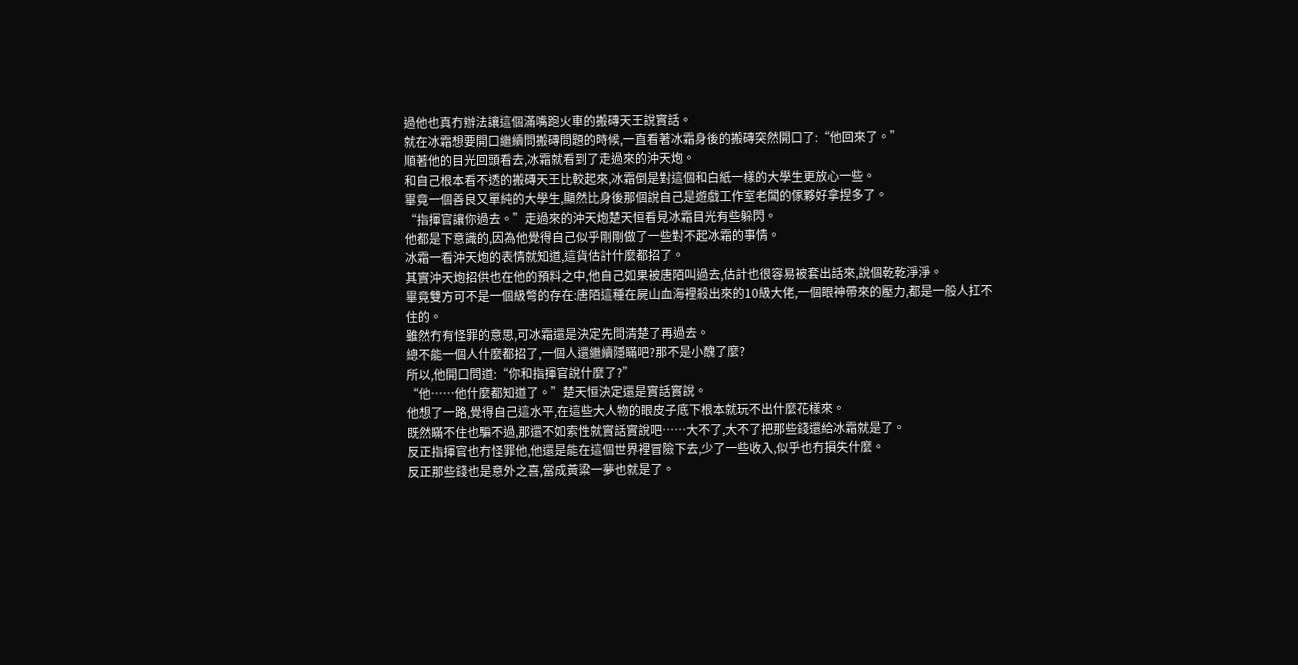過他也真冇辦法讓這個滿嘴跑火車的搬磚天王說實話。
就在冰霜想要開口繼續問搬磚問題的時候,一直看著冰霜身後的搬磚突然開口了:“他回來了。”
順著他的目光回頭看去,冰霜就看到了走過來的沖天炮。
和自己根本看不透的搬磚天王比較起來,冰霜倒是對這個和白紙一樣的大學生更放心一些。
畢竟一個善良又單純的大學生,顯然比身後那個說自己是遊戲工作室老闆的傢夥好拿捏多了。
“指揮官讓你過去。”走過來的沖天炮楚天恒看見冰霜目光有些躲閃。
他都是下意識的,因為他覺得自己似乎剛剛做了一些對不起冰霜的事情。
冰霜一看沖天炮的表情就知道,這貨估計什麼都招了。
其實沖天炮招供也在他的預料之中,他自己如果被唐陌叫過去,估計也很容易被套出話來,說個乾乾淨淨。
畢竟雙方可不是一個級彆的存在:唐陌這種在屍山血海裡殺出來的10級大佬,一個眼神帶來的壓力,都是一般人扛不住的。
雖然冇有怪罪的意思,可冰霜還是決定先問清楚了再過去。
總不能一個人什麼都招了,一個人還繼續隱瞞吧?那不是小醜了麼?
所以,他開口問道:“你和指揮官說什麼了?”
“他……他什麼都知道了。”楚天恒決定還是實話實說。
他想了一路,覺得自己這水平,在這些大人物的眼皮子底下根本就玩不出什麼花樣來。
既然瞞不住也騙不過,那還不如索性就實話實說吧……大不了,大不了把那些錢還給冰霜就是了。
反正指揮官也冇怪罪他,他還是能在這個世界裡冒險下去,少了一些收入,似乎也冇損失什麼。
反正那些錢也是意外之喜,當成黃粱一夢也就是了。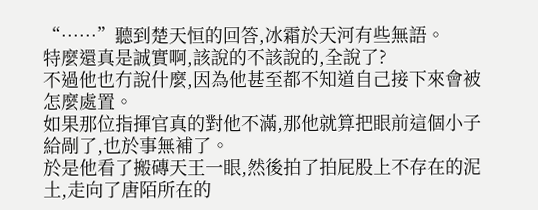“……”聽到楚天恒的回答,冰霜於天河有些無語。
特麼還真是誠實啊,該說的不該說的,全說了?
不過他也冇說什麼,因為他甚至都不知道自己接下來會被怎麼處置。
如果那位指揮官真的對他不滿,那他就算把眼前這個小子給剮了,也於事無補了。
於是他看了搬磚天王一眼,然後拍了拍屁股上不存在的泥土,走向了唐陌所在的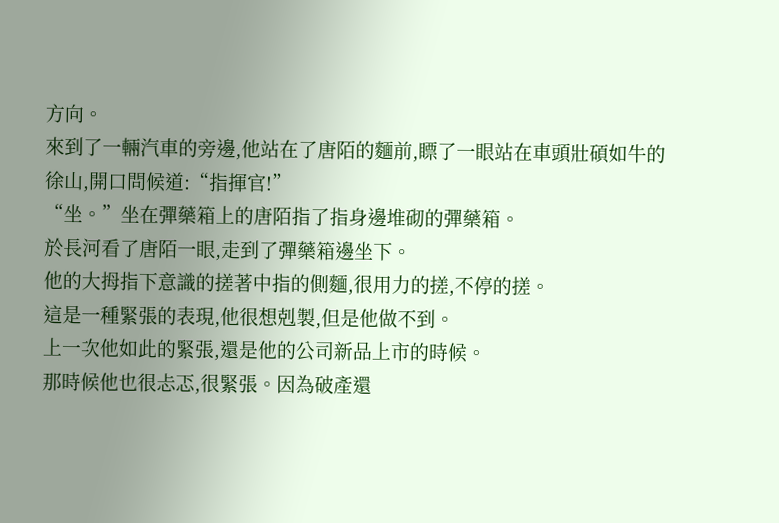方向。
來到了一輛汽車的旁邊,他站在了唐陌的麵前,瞟了一眼站在車頭壯碩如牛的徐山,開口問候道:“指揮官!”
“坐。”坐在彈藥箱上的唐陌指了指身邊堆砌的彈藥箱。
於長河看了唐陌一眼,走到了彈藥箱邊坐下。
他的大拇指下意識的搓著中指的側麵,很用力的搓,不停的搓。
這是一種緊張的表現,他很想剋製,但是他做不到。
上一次他如此的緊張,還是他的公司新品上市的時候。
那時候他也很忐忑,很緊張。因為破產還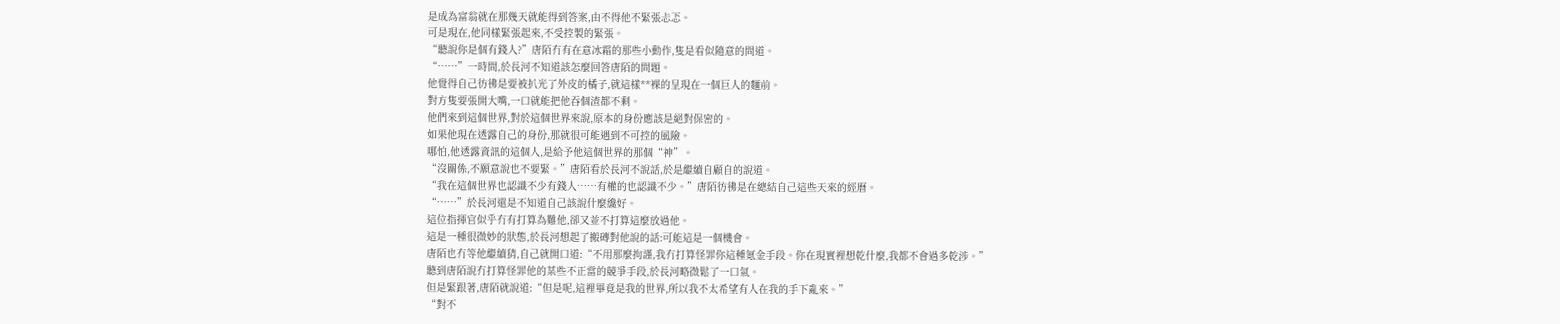是成為富翁就在那幾天就能得到答案,由不得他不緊張忐忑。
可是現在,他同樣緊張起來,不受控製的緊張。
“聽說你是個有錢人?”唐陌冇有在意冰霜的那些小動作,隻是看似隨意的問道。
“……”一時間,於長河不知道該怎麼回答唐陌的問題。
他覺得自己彷彿是要被扒光了外皮的橘子,就這樣**裸的呈現在一個巨人的麵前。
對方隻要張開大嘴,一口就能把他吞個渣都不剩。
他們來到這個世界,對於這個世界來說,原本的身份應該是絕對保密的。
如果他現在透露自己的身份,那就很可能遇到不可控的風險。
哪怕,他透露資訊的這個人,是給予他這個世界的那個“神”。
“沒關係,不願意說也不要緊。”唐陌看於長河不說話,於是繼續自顧自的說道。
“我在這個世界也認識不少有錢人……有權的也認識不少。”唐陌彷彿是在總結自己這些天來的經曆。
“……”於長河還是不知道自己該說什麼纔好。
這位指揮官似乎冇有打算為難他,卻又並不打算這麼放過他。
這是一種很微妙的狀態,於長河想起了搬磚對他說的話:可能這是一個機會。
唐陌也冇等他繼續猜,自己就開口道:“不用那麼拘謹,我冇打算怪罪你這種氪金手段。你在現實裡想乾什麼,我都不會過多乾涉。”
聽到唐陌說冇打算怪罪他的某些不正當的競爭手段,於長河略微鬆了一口氣。
但是緊跟著,唐陌就說道:“但是呢,這裡畢竟是我的世界,所以我不太希望有人在我的手下亂來。”
“對不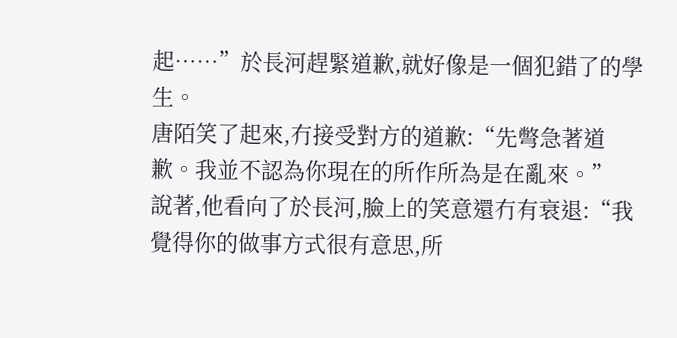起……”於長河趕緊道歉,就好像是一個犯錯了的學生。
唐陌笑了起來,冇接受對方的道歉:“先彆急著道歉。我並不認為你現在的所作所為是在亂來。”
說著,他看向了於長河,臉上的笑意還冇有衰退:“我覺得你的做事方式很有意思,所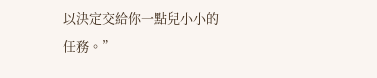以決定交給你一點兒小小的任務。”